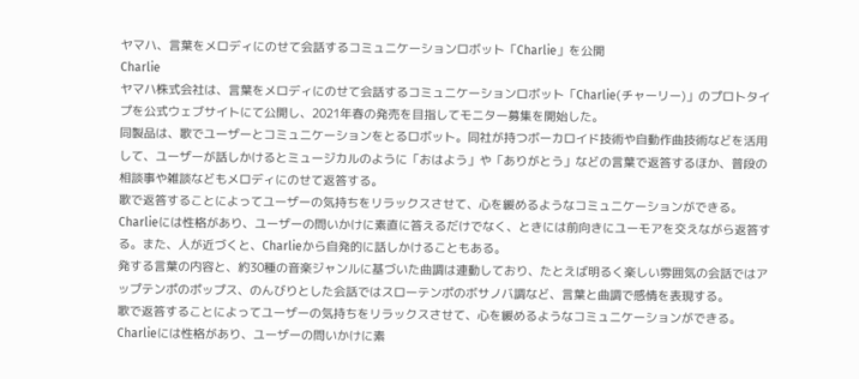ヤマハ、言葉をメロディにのせて会話するコミュニケーションロボット「Charlie」を公開
Charlie
ヤマハ株式会社は、言葉をメロディにのせて会話するコミュニケーションロボット「Charlie(チャーリー)」のプロトタイプを公式ウェブサイトにて公開し、2021年春の発売を目指してモニター募集を開始した。
同製品は、歌でユーザーとコミュニケーションをとるロボット。同社が持つボーカロイド技術や自動作曲技術などを活用して、ユーザーが話しかけるとミュージカルのように「おはよう」や「ありがとう」などの言葉で返答するほか、普段の相談事や雑談などもメロディにのせて返答する。
歌で返答することによってユーザーの気持ちをリラックスさせて、心を緩めるようなコミュニケーションができる。Charlieには性格があり、ユーザーの問いかけに素直に答えるだけでなく、ときには前向きにユーモアを交えながら返答する。また、人が近づくと、Charlieから自発的に話しかけることもある。
発する言葉の内容と、約30種の音楽ジャンルに基づいた曲調は連動しており、たとえば明るく楽しい雰囲気の会話ではアップテンポのポップス、のんびりとした会話ではスローテンポのボサノバ調など、言葉と曲調で感情を表現する。
歌で返答することによってユーザーの気持ちをリラックスさせて、心を緩めるようなコミュニケーションができる。Charlieには性格があり、ユーザーの問いかけに素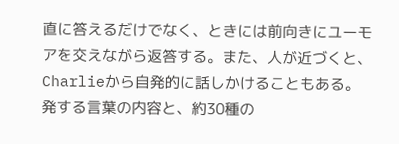直に答えるだけでなく、ときには前向きにユーモアを交えながら返答する。また、人が近づくと、Charlieから自発的に話しかけることもある。
発する言葉の内容と、約30種の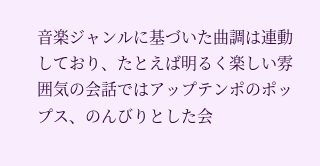音楽ジャンルに基づいた曲調は連動しており、たとえば明るく楽しい雰囲気の会話ではアップテンポのポップス、のんびりとした会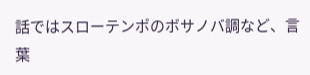話ではスローテンポのボサノバ調など、言葉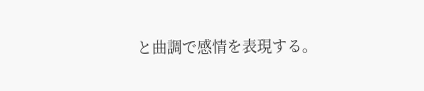と曲調で感情を表現する。